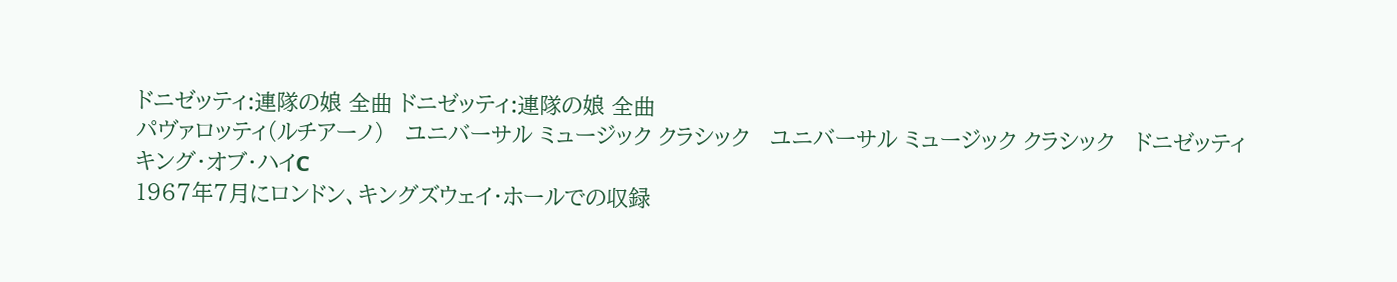ドニゼッティ:連隊の娘 全曲 ドニゼッティ:連隊の娘 全曲
パヴァロッティ(ルチアーノ)   ユニバーサル ミュージック クラシック   ユニバーサル ミュージック クラシック   ドニゼッティ
キング・オブ・ハイC
1967年7月にロンドン、キングズウェイ・ホールでの収録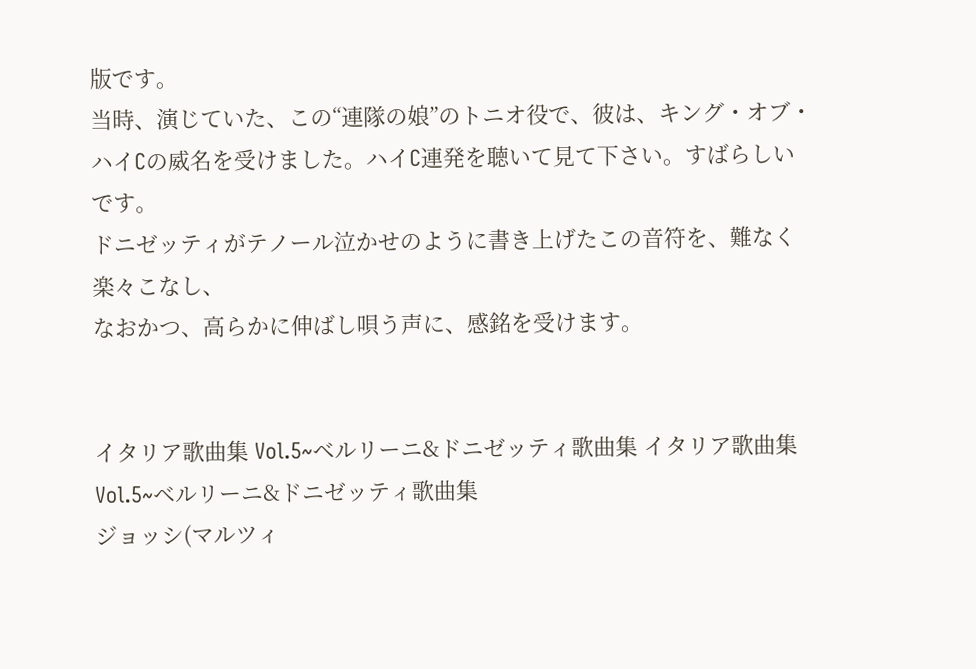版です。
当時、演じていた、この“連隊の娘”のトニオ役で、彼は、キング・オブ・ハイCの威名を受けました。ハイC連発を聴いて見て下さい。すばらしいです。
ドニゼッティがテノール泣かせのように書き上げたこの音符を、難なく楽々こなし、
なおかつ、高らかに伸ばし唄う声に、感銘を受けます。


イタリア歌曲集 Vol.5~ベルリーニ&ドニゼッティ歌曲集 イタリア歌曲集 Vol.5~ベルリーニ&ドニゼッティ歌曲集
ジョッシ(マルツィ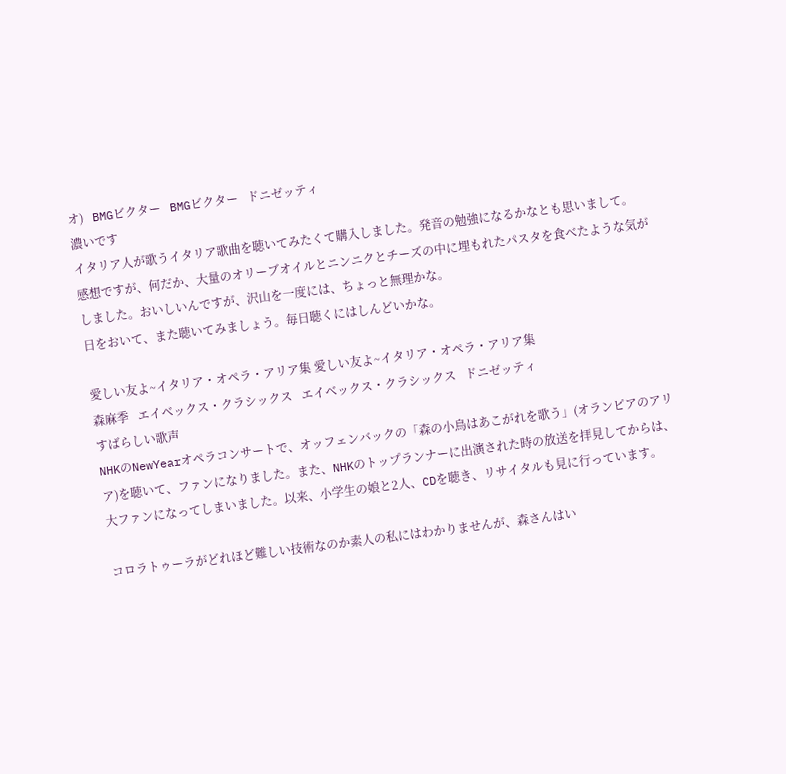オ)   BMGビクター   BMGビクター   ドニゼッティ
濃いです
イタリア人が歌うイタリア歌曲を聴いてみたくて購入しました。発音の勉強になるかなとも思いまして。
感想ですが、何だか、大量のオリーブオイルとニンニクとチーズの中に埋もれたパスタを食べたような気がしました。おいしいんですが、沢山を一度には、ちょっと無理かな。
日をおいて、また聴いてみましょう。毎日聴くにはしんどいかな。

愛しい友よ~イタリア・オペラ・アリア集 愛しい友よ~イタリア・オペラ・アリア集
森麻季   エイベックス・クラシックス   エイベックス・クラシックス   ドニゼッティ
すばらしい歌声
NHKのNewYearオペラコンサートで、オッフェンバックの「森の小鳥はあこがれを歌う」(オランピアのアリア)を聴いて、ファンになりました。また、NHKのトップランナーに出演された時の放送を拝見してからは、大ファンになってしまいました。以来、小学生の娘と2人、CDを聴き、リサイタルも見に行っています。

コロラトゥーラがどれほど難しい技術なのか素人の私にはわかりませんが、森さんはい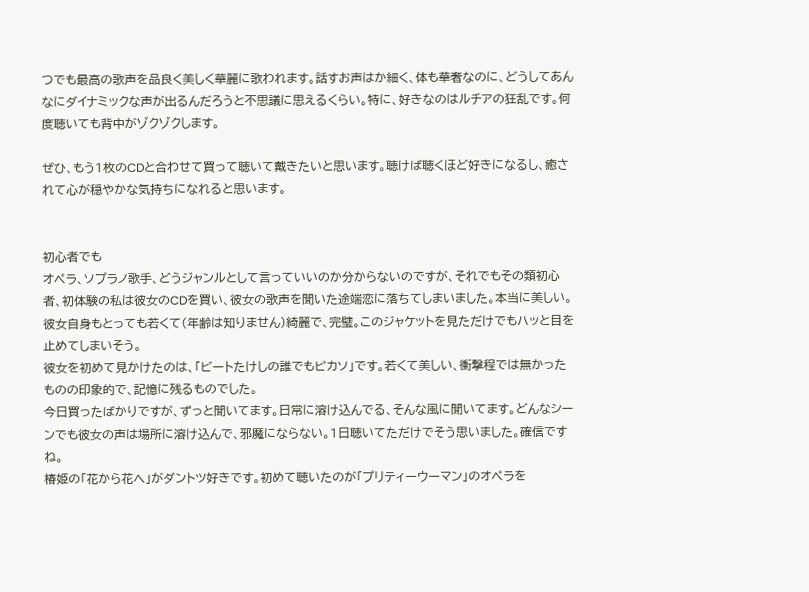つでも最高の歌声を品良く美しく華麗に歌われます。話すお声はか細く、体も華奢なのに、どうしてあんなにダイナミックな声が出るんだろうと不思議に思えるくらい。特に、好きなのはルチアの狂乱です。何度聴いても背中がゾクゾクします。

ぜひ、もう1枚のCDと合わせて買って聴いて戴きたいと思います。聴けば聴くほど好きになるし、癒されて心が穏やかな気持ちになれると思います。


初心者でも
オペラ、ソプラノ歌手、どうジャンルとして言っていいのか分からないのですが、それでもその類初心者、初体験の私は彼女のCDを買い、彼女の歌声を聞いた途端恋に落ちてしまいました。本当に美しい。彼女自身もとっても若くて(年齢は知りません)綺麗で、完璧。このジャケットを見ただけでもハッと目を止めてしまいそう。
彼女を初めて見かけたのは、「ビートたけしの誰でもピカソ」です。若くて美しい、衝撃程では無かったものの印象的で、記憶に残るものでした。
今日買ったばかりですが、ずっと聞いてます。日常に溶け込んでる、そんな風に聞いてます。どんなシーンでも彼女の声は場所に溶け込んで、邪魔にならない。1日聴いてただけでそう思いました。確信ですね。
椿姫の「花から花へ」がダントツ好きです。初めて聴いたのが「プリティーウーマン」のオペラを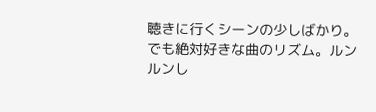聴きに行くシーンの少しばかり。でも絶対好きな曲のリズム。ルンルンし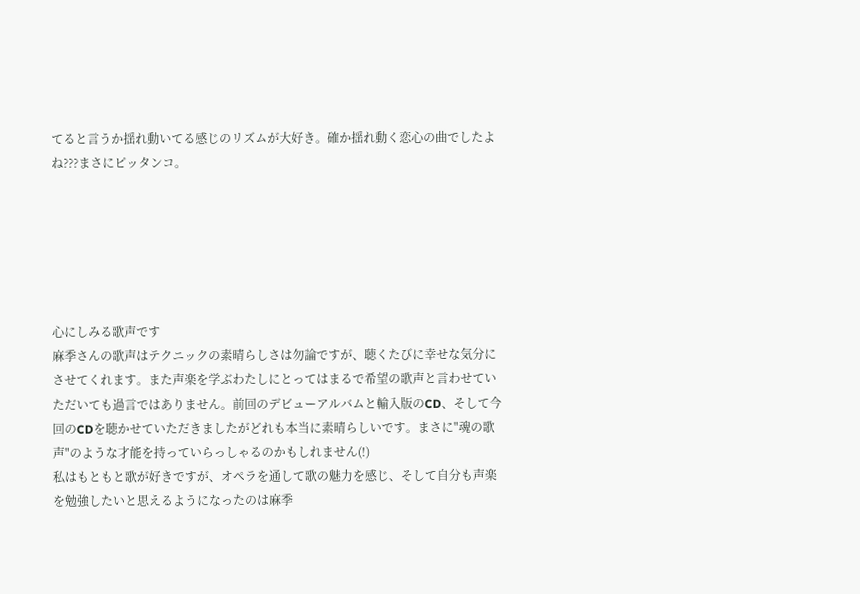てると言うか揺れ動いてる感じのリズムが大好き。確か揺れ動く恋心の曲でしたよね???まさにピッタンコ。






心にしみる歌声です
麻季さんの歌声はテクニックの素晴らしさは勿論ですが、聴くたびに幸せな気分にさせてくれます。また声楽を学ぶわたしにとってはまるで希望の歌声と言わせていただいても過言ではありません。前回のデビューアルバムと輸入版のCD、そして今回のCDを聴かせていただきましたがどれも本当に素晴らしいです。まさに"魂の歌声"のような才能を持っていらっしゃるのかもしれません(!)
私はもともと歌が好きですが、オペラを通して歌の魅力を感じ、そして自分も声楽を勉強したいと思えるようになったのは麻季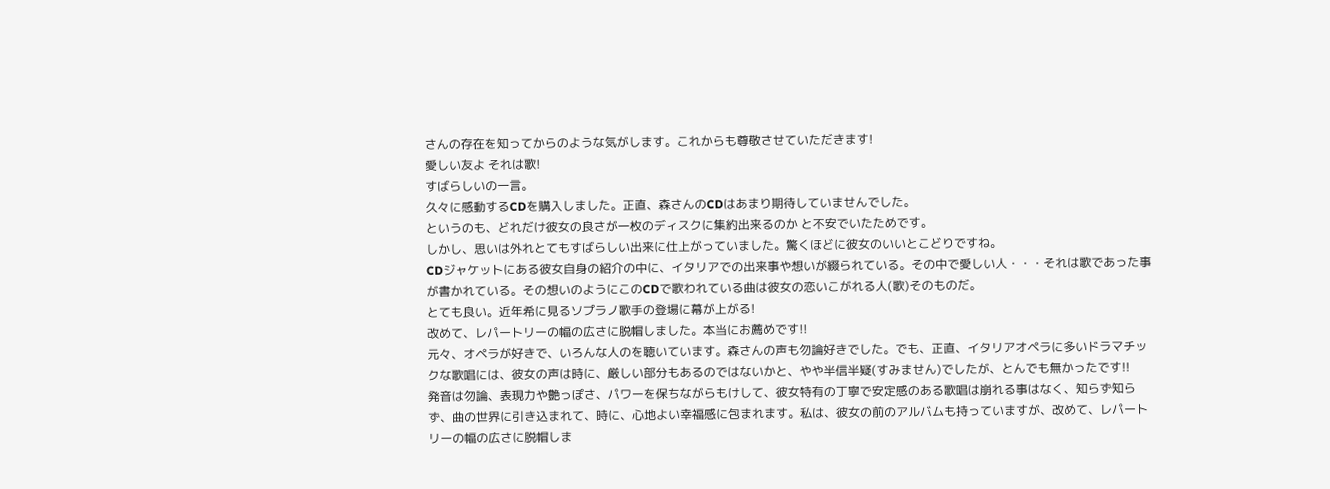さんの存在を知ってからのような気がします。これからも尊敬させていただきます!
愛しい友よ それは歌!
すばらしいの一言。
久々に感動するCDを購入しました。正直、森さんのCDはあまり期待していませんでした。
というのも、どれだけ彼女の良さが一枚のディスクに集約出来るのか と不安でいたためです。
しかし、思いは外れとてもすばらしい出来に仕上がっていました。驚くほどに彼女のいいとこどりですね。
CDジャケットにある彼女自身の紹介の中に、イタリアでの出来事や想いが綴られている。その中で愛しい人・・・それは歌であった事が書かれている。その想いのようにこのCDで歌われている曲は彼女の恋いこがれる人(歌)そのものだ。
とても良い。近年希に見るソプラノ歌手の登場に幕が上がる!
改めて、レパートリーの幅の広さに脱帽しました。本当にお薦めです!!
元々、オペラが好きで、いろんな人のを聴いています。森さんの声も勿論好きでした。でも、正直、イタリアオペラに多いドラマチックな歌唱には、彼女の声は時に、厳しい部分もあるのではないかと、やや半信半疑(すみません)でしたが、とんでも無かったです!!
発音は勿論、表現力や艶っぽさ、パワーを保ちながらもけして、彼女特有の丁寧で安定感のある歌唱は崩れる事はなく、知らず知らず、曲の世界に引き込まれて、時に、心地よい幸福感に包まれます。私は、彼女の前のアルバムも持っていますが、改めて、レパートリーの幅の広さに脱帽しま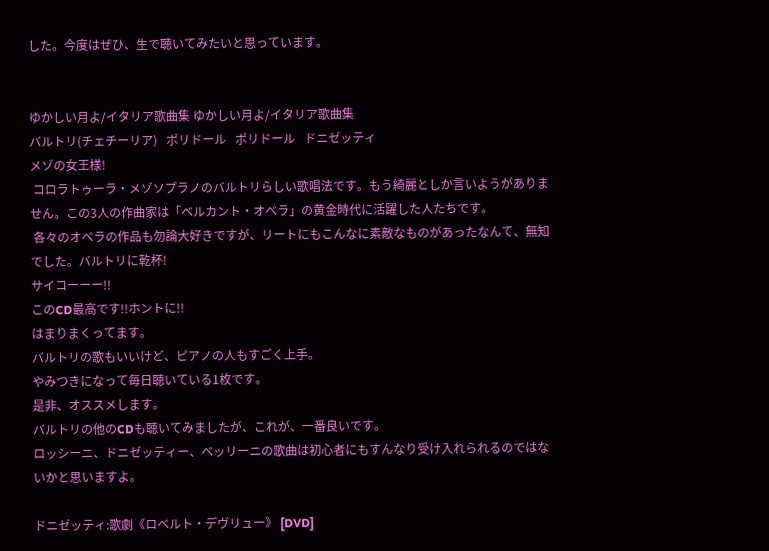した。今度はぜひ、生で聴いてみたいと思っています。


ゆかしい月よ/イタリア歌曲集 ゆかしい月よ/イタリア歌曲集
バルトリ(チェチーリア)   ポリドール   ポリドール   ドニゼッティ
メゾの女王様!
 コロラトゥーラ・メゾソプラノのバルトリらしい歌唱法です。もう綺麗としか言いようがありません。この3人の作曲家は「ベルカント・オペラ」の黄金時代に活躍した人たちです。
 各々のオペラの作品も勿論大好きですが、リートにもこんなに素敵なものがあったなんて、無知でした。バルトリに乾杯!
サイコーーー!!
このCD最高です!!ホントに!!
はまりまくってます。
バルトリの歌もいいけど、ピアノの人もすごく上手。
やみつきになって毎日聴いている1枚です。
是非、オススメします。
バルトリの他のCDも聴いてみましたが、これが、一番良いです。
ロッシーニ、ドニゼッティー、ベッリーニの歌曲は初心者にもすんなり受け入れられるのではないかと思いますよ。

ドニゼッティ:歌劇《ロベルト・デヴリュー》 [DVD]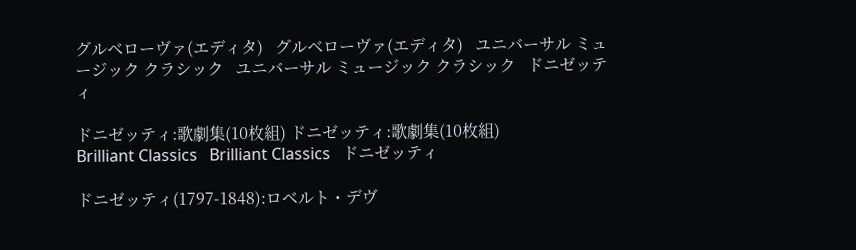グルベローヴァ(エディタ)   グルベローヴァ(エディタ)   ユニバーサル ミュージック クラシック   ユニバーサル ミュージック クラシック   ドニゼッティ

ドニゼッティ:歌劇集(10枚組) ドニゼッティ:歌劇集(10枚組)
Brilliant Classics   Brilliant Classics   ドニゼッティ

ドニゼッティ(1797-1848):ロベルト・デヴ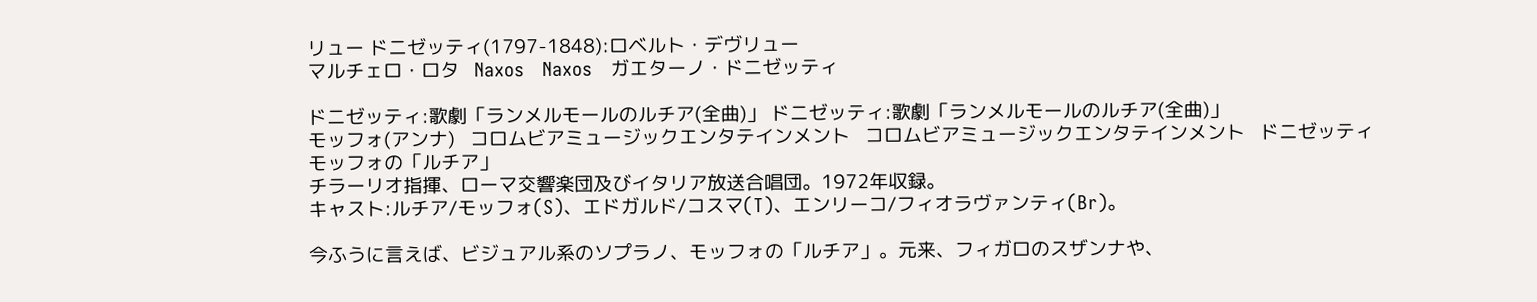リュー ドニゼッティ(1797-1848):ロベルト・デヴリュー
マルチェロ・ロタ   Naxos   Naxos   ガエターノ・ドニゼッティ

ドニゼッティ:歌劇「ランメルモールのルチア(全曲)」 ドニゼッティ:歌劇「ランメルモールのルチア(全曲)」
モッフォ(アンナ)   コロムビアミュージックエンタテインメント   コロムビアミュージックエンタテインメント   ドニゼッティ
モッフォの「ルチア」
チラーリオ指揮、ローマ交響楽団及びイタリア放送合唱団。1972年収録。
キャスト:ルチア/モッフォ(S)、エドガルド/コスマ(T)、エンリーコ/フィオラヴァンティ(Br)。

今ふうに言えば、ビジュアル系のソプラノ、モッフォの「ルチア」。元来、フィガロのスザンナや、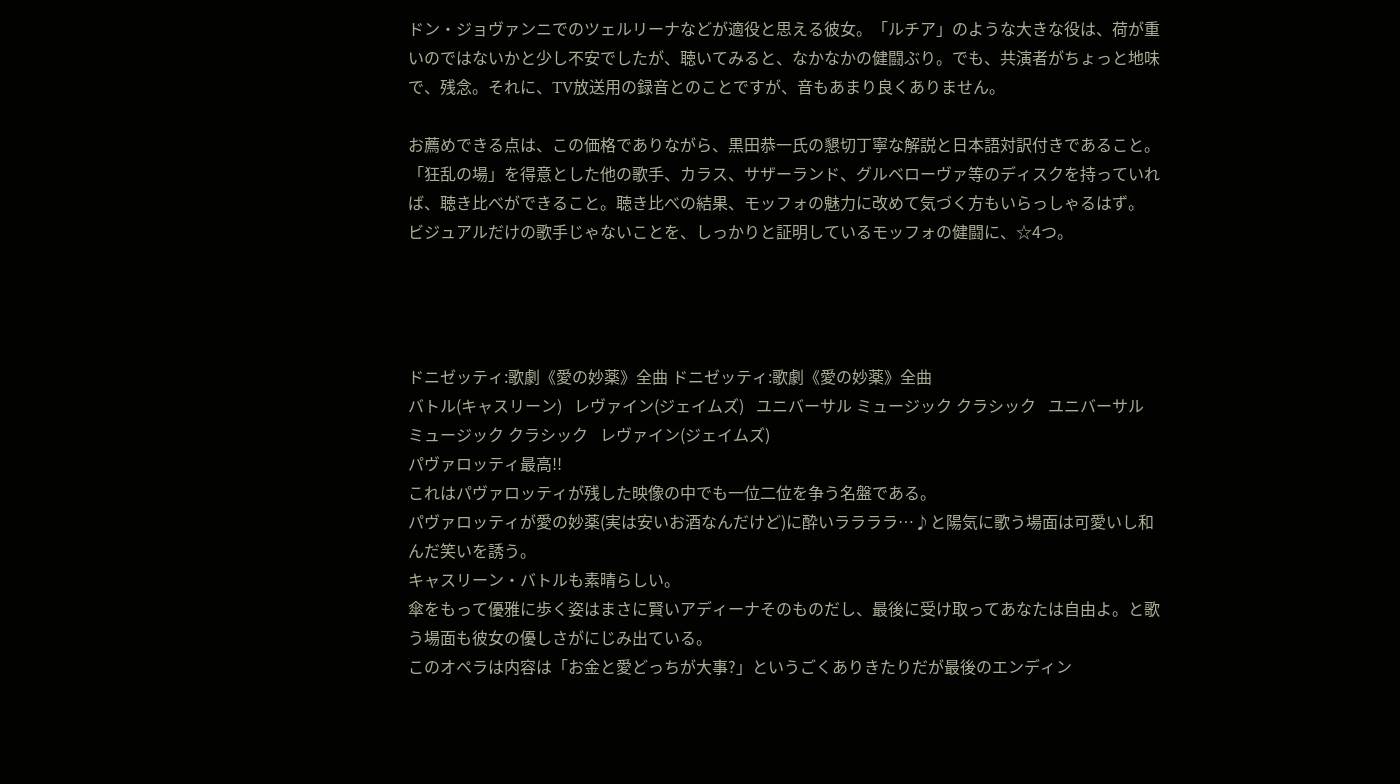ドン・ジョヴァンニでのツェルリーナなどが適役と思える彼女。「ルチア」のような大きな役は、荷が重いのではないかと少し不安でしたが、聴いてみると、なかなかの健闘ぶり。でも、共演者がちょっと地味で、残念。それに、TV放送用の録音とのことですが、音もあまり良くありません。

お薦めできる点は、この価格でありながら、黒田恭一氏の懇切丁寧な解説と日本語対訳付きであること。「狂乱の場」を得意とした他の歌手、カラス、サザーランド、グルベローヴァ等のディスクを持っていれば、聴き比べができること。聴き比べの結果、モッフォの魅力に改めて気づく方もいらっしゃるはず。
ビジュアルだけの歌手じゃないことを、しっかりと証明しているモッフォの健闘に、☆4つ。




ドニゼッティ:歌劇《愛の妙薬》全曲 ドニゼッティ:歌劇《愛の妙薬》全曲
バトル(キャスリーン)   レヴァイン(ジェイムズ)   ユニバーサル ミュージック クラシック   ユニバーサル ミュージック クラシック   レヴァイン(ジェイムズ)
パヴァロッティ最高!!
これはパヴァロッティが残した映像の中でも一位二位を争う名盤である。
パヴァロッティが愛の妙薬(実は安いお酒なんだけど)に酔いララララ…♪と陽気に歌う場面は可愛いし和んだ笑いを誘う。
キャスリーン・バトルも素晴らしい。
傘をもって優雅に歩く姿はまさに賢いアディーナそのものだし、最後に受け取ってあなたは自由よ。と歌う場面も彼女の優しさがにじみ出ている。
このオペラは内容は「お金と愛どっちが大事?」というごくありきたりだが最後のエンディン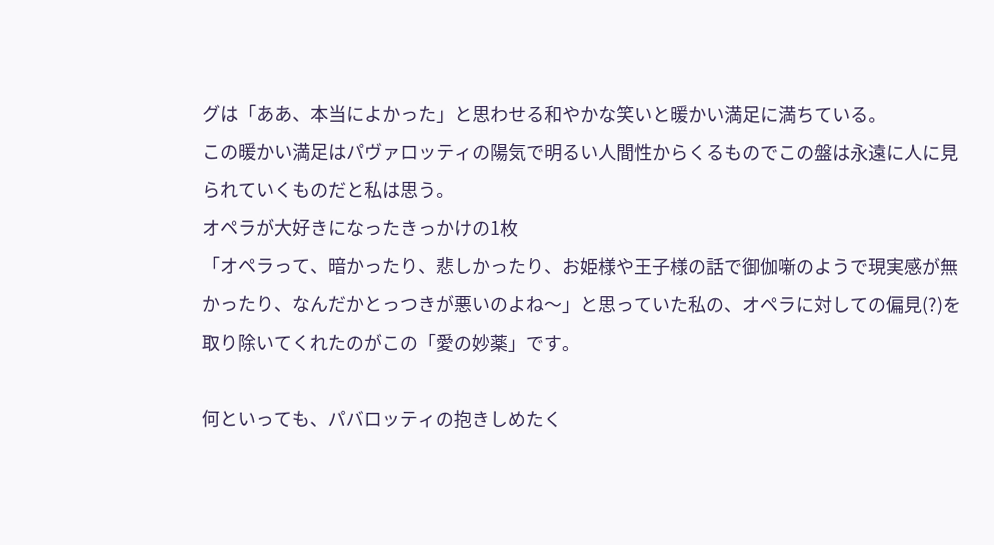グは「ああ、本当によかった」と思わせる和やかな笑いと暖かい満足に満ちている。
この暖かい満足はパヴァロッティの陽気で明るい人間性からくるものでこの盤は永遠に人に見られていくものだと私は思う。
オペラが大好きになったきっかけの1枚
「オペラって、暗かったり、悲しかったり、お姫様や王子様の話で御伽噺のようで現実感が無かったり、なんだかとっつきが悪いのよね〜」と思っていた私の、オペラに対しての偏見(?)を取り除いてくれたのがこの「愛の妙薬」です。

何といっても、パバロッティの抱きしめたく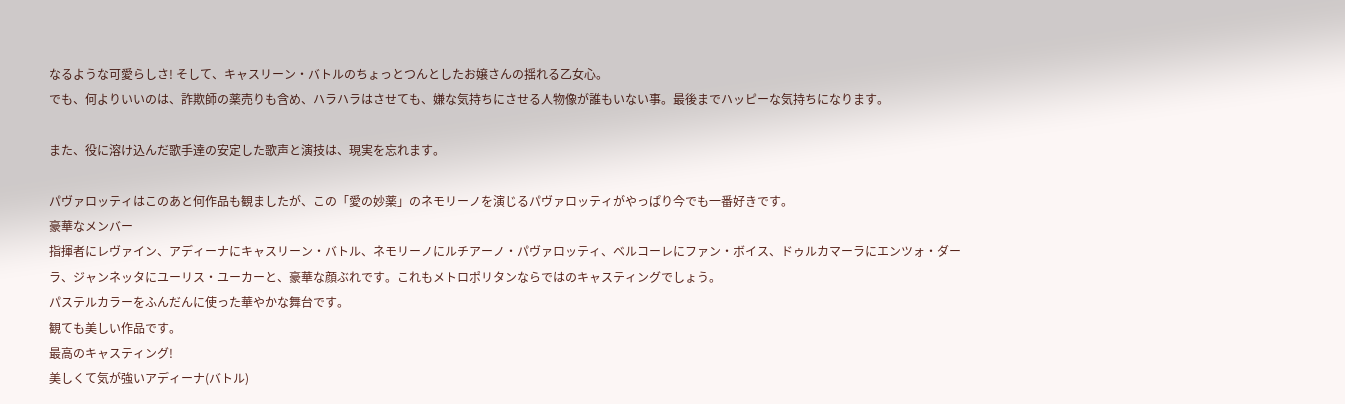なるような可愛らしさ! そして、キャスリーン・バトルのちょっとつんとしたお嬢さんの揺れる乙女心。
でも、何よりいいのは、詐欺師の薬売りも含め、ハラハラはさせても、嫌な気持ちにさせる人物像が誰もいない事。最後までハッピーな気持ちになります。

また、役に溶け込んだ歌手達の安定した歌声と演技は、現実を忘れます。

パヴァロッティはこのあと何作品も観ましたが、この「愛の妙薬」のネモリーノを演じるパヴァロッティがやっぱり今でも一番好きです。
豪華なメンバー
指揮者にレヴァイン、アディーナにキャスリーン・バトル、ネモリーノにルチアーノ・パヴァロッティ、ベルコーレにファン・ボイス、ドゥルカマーラにエンツォ・ダーラ、ジャンネッタにユーリス・ユーカーと、豪華な顔ぶれです。これもメトロポリタンならではのキャスティングでしょう。
パステルカラーをふんだんに使った華やかな舞台です。
観ても美しい作品です。
最高のキャスティング!
美しくて気が強いアディーナ(バトル)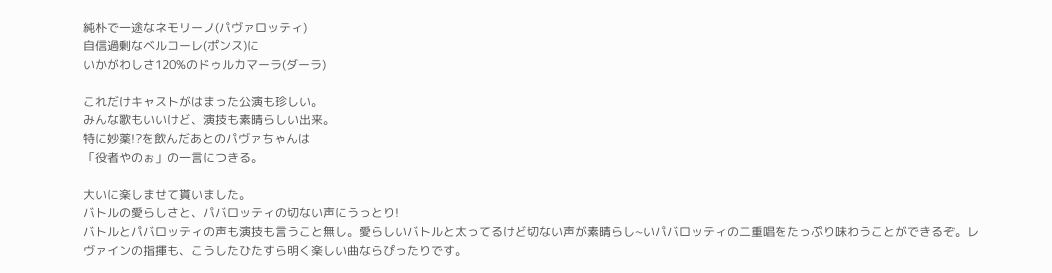純朴で一途なネモリーノ(パヴァロッティ)
自信過剰なベルコーレ(ポンス)に
いかがわしさ120%のドゥルカマーラ(ダーラ)

これだけキャストがはまった公演も珍しい。
みんな歌もいいけど、演技も素晴らしい出来。
特に妙薬!?を飲んだあとのパヴァちゃんは
「役者やのぉ」の一言につきる。

大いに楽しませて貰いました。
バトルの愛らしさと、パバロッティの切ない声にうっとり!
バトルとパバロッティの声も演技も言うこと無し。愛らしいバトルと太ってるけど切ない声が素晴らし~いパバロッティの二重唱をたっぷり味わうことができるぞ。レヴァインの指揮も、こうしたひたすら明く楽しい曲ならぴったりです。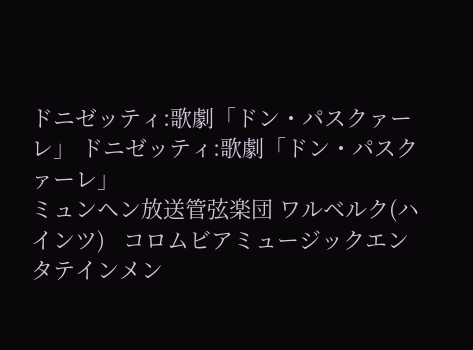ドニゼッティ:歌劇「ドン・パスクァーレ」 ドニゼッティ:歌劇「ドン・パスクァーレ」
ミュンヘン放送管弦楽団 ワルベルク(ハインツ)   コロムビアミュージックエンタテインメン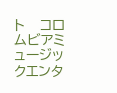ト   コロムビアミュージックエンタ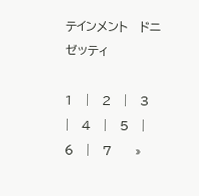テインメント   ドニゼッティ

1   |   2   |   3   |   4   |   5   |   6   |   7      »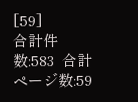[59]
合計件数:583  合計ページ数:59